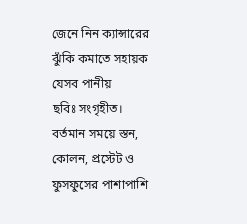জেনে নিন ক্যান্সারের ঝুঁকি কমাতে সহায়ক যেসব পানীয়
ছবিঃ সংগৃহীত।
বর্তমান সময়ে স্তন, কোলন, প্রস্টেট ও ফুসফুসের পাশাপাশি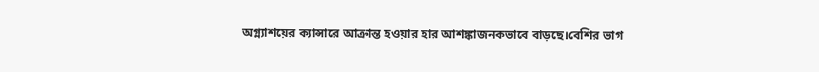অগ্ন্যাশয়ের ক্যান্সারে আক্রান্ত হওয়ার হার আশঙ্কাজনকভাবে বাড়ছে।বেশির ভাগ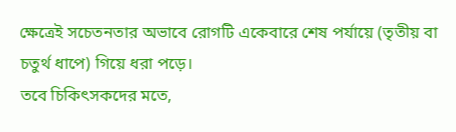ক্ষেত্রেই সচেতনতার অভাবে রোগটি একেবারে শেষ পর্যায়ে (তৃতীয় বা চতুর্থ ধাপে) গিয়ে ধরা পড়ে।
তবে চিকিৎসকদের মতে,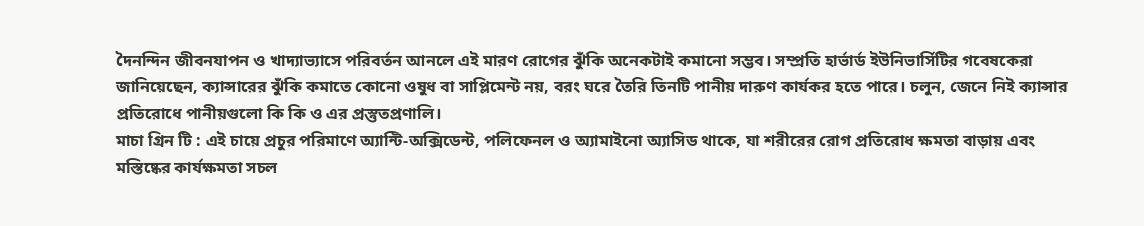দৈনন্দিন জীবনযাপন ও খাদ্যাভ্যাসে পরিবর্তন আনলে এই মারণ রোগের ঝুঁকি অনেকটাই কমানো সম্ভব। সম্প্রতি হার্ভার্ড ইউনিভার্সিটির গবেষকেরা জানিয়েছেন, ক্যান্সারের ঝুঁকি কমাতে কোনো ওষুধ বা সাপ্লিমেন্ট নয়, বরং ঘরে তৈরি তিনটি পানীয় দারুণ কার্যকর হতে পারে। চলুন, জেনে নিই ক্যান্সার প্রতিরোধে পানীয়গুলো কি কি ও এর প্রস্তুতপ্রণালি।
মাচা গ্রিন টি : এই চায়ে প্রচুর পরিমাণে অ্যান্টি-অক্সিডেন্ট, পলিফেনল ও অ্যামাইনো অ্যাসিড থাকে, যা শরীরের রোগ প্রতিরোধ ক্ষমতা বাড়ায় এবং মস্তিষ্কের কার্যক্ষমতা সচল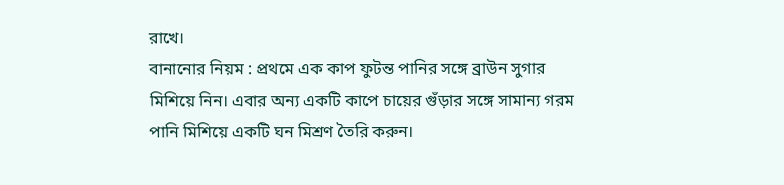রাখে।
বানানোর নিয়ম : প্রথমে এক কাপ ফুটন্ত পানির সঙ্গে ব্রাউন সুগার মিশিয়ে নিন। এবার অন্য একটি কাপে চায়ের গুঁড়ার সঙ্গে সামান্য গরম পানি মিশিয়ে একটি ঘন মিশ্রণ তৈরি করুন।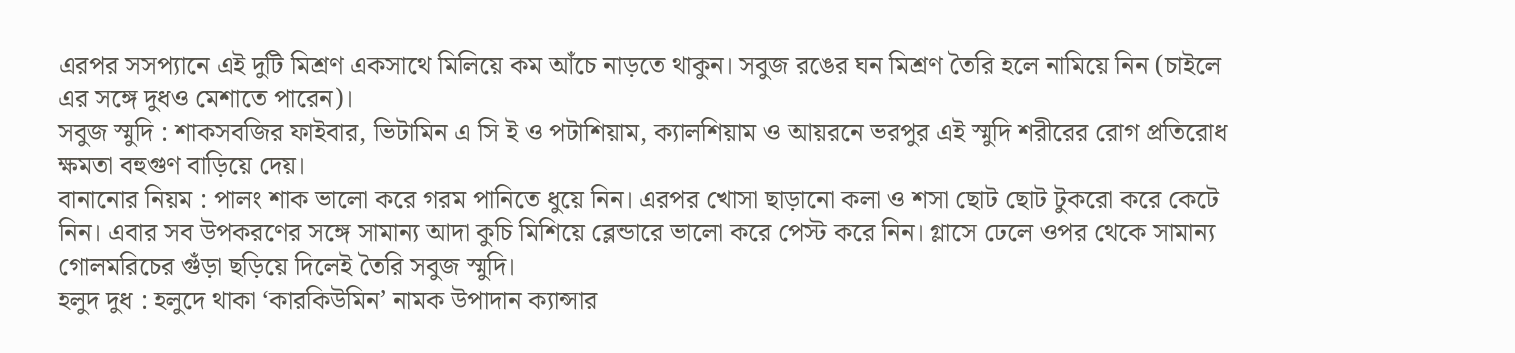এরপর সসপ্যানে এই দুটি মিশ্রণ একসাথে মিলিয়ে কম আঁচে নাড়তে থাকুন। সবুজ রঙের ঘন মিশ্রণ তৈরি হলে নামিয়ে নিন (চাইলে এর সঙ্গে দুধও মেশাতে পারেন)।
সবুজ স্মুদি : শাকসবজির ফাইবার, ভিটামিন এ সি ই ও পটাশিয়াম, ক্যালশিয়াম ও আয়রনে ভরপুর এই স্মুদি শরীরের রোগ প্রতিরোধ ক্ষমতা বহুগুণ বাড়িয়ে দেয়।
বানানোর নিয়ম : পালং শাক ভালো করে গরম পানিতে ধুয়ে নিন। এরপর খোসা ছাড়ানো কলা ও শসা ছোট ছোট টুকরো করে কেটে নিন। এবার সব উপকরণের সঙ্গে সামান্য আদা কুচি মিশিয়ে ব্লেন্ডারে ভালো করে পেস্ট করে নিন। গ্লাসে ঢেলে ওপর থেকে সামান্য গোলমরিচের গুঁড়া ছড়িয়ে দিলেই তৈরি সবুজ স্মুদি।
হলুদ দুধ : হলুদে থাকা ‘কারকিউমিন’ নামক উপাদান ক্যান্সার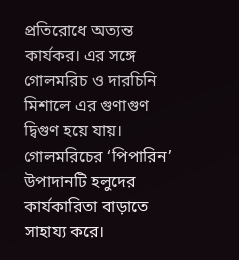প্রতিরোধে অত্যন্ত কার্যকর। এর সঙ্গে গোলমরিচ ও দারচিনি মিশালে এর গুণাগুণ দ্বিগুণ হয়ে যায়। গোলমরিচের ‘পিপারিন’ উপাদানটি হলুদের কার্যকারিতা বাড়াতে সাহায্য করে।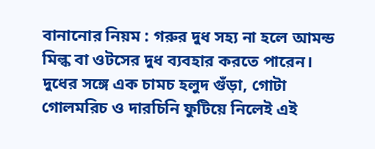বানানোর নিয়ম : গরুর দুধ সহ্য না হলে আমন্ড মিল্ক বা ওটসের দুধ ব্যবহার করতে পারেন। দুধের সঙ্গে এক চামচ হলুদ গুঁড়া, গোটা গোলমরিচ ও দারচিনি ফুটিয়ে নিলেই এই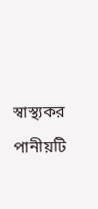স্বাস্থ্যকর পানীয়টি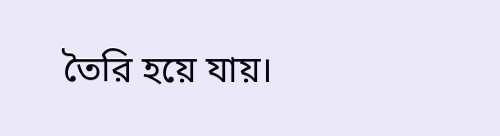তৈরি হয়ে যায়।